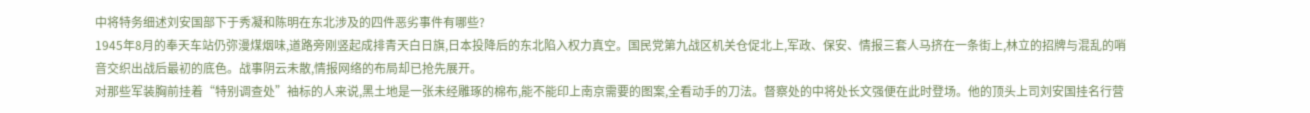中将特务细述刘安国部下于秀凝和陈明在东北涉及的四件恶劣事件有哪些?
1945年8月的奉天车站仍弥漫煤烟味,道路旁刚竖起成排青天白日旗,日本投降后的东北陷入权力真空。国民党第九战区机关仓促北上,军政、保安、情报三套人马挤在一条街上,林立的招牌与混乱的哨音交织出战后最初的底色。战事阴云未散,情报网络的布局却已抢先展开。
对那些军装胸前挂着“特别调查处”袖标的人来说,黑土地是一张未经雕琢的棉布,能不能印上南京需要的图案,全看动手的刀法。督察处的中将处长文强便在此时登场。他的顶头上司刘安国挂名行营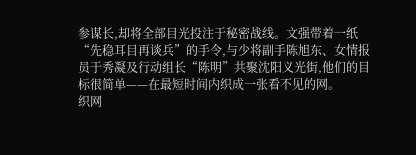参谋长,却将全部目光投注于秘密战线。文强带着一纸“先稳耳目再谈兵”的手令,与少将副手陈旭东、女情报员于秀凝及行动组长“陈明”共聚沈阳义光街,他们的目标很简单——在最短时间内织成一张看不见的网。
织网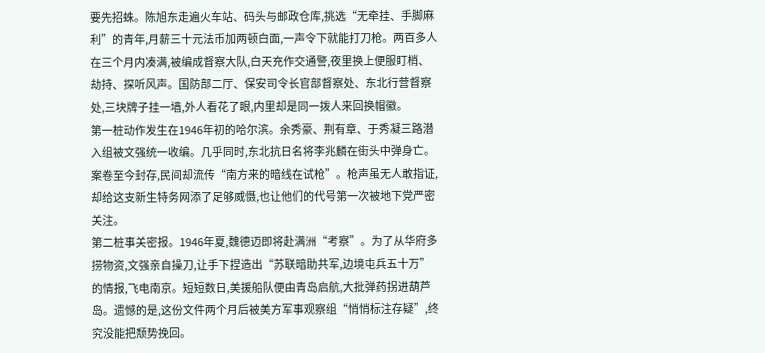要先招蛛。陈旭东走遍火车站、码头与邮政仓库,挑选“无牵挂、手脚麻利”的青年,月薪三十元法币加两顿白面,一声令下就能打刀枪。两百多人在三个月内凑满,被编成督察大队,白天充作交通警,夜里换上便服盯梢、劫持、探听风声。国防部二厅、保安司令长官部督察处、东北行营督察处,三块牌子挂一墙,外人看花了眼,内里却是同一拨人来回换帽徽。
第一桩动作发生在1946年初的哈尔滨。余秀豪、荆有章、于秀凝三路潜入组被文强统一收编。几乎同时,东北抗日名将李兆麟在街头中弹身亡。案卷至今封存,民间却流传“南方来的暗线在试枪”。枪声虽无人敢指证,却给这支新生特务网添了足够威慑,也让他们的代号第一次被地下党严密关注。
第二桩事关密报。1946年夏,魏德迈即将赴满洲“考察”。为了从华府多捞物资,文强亲自操刀,让手下捏造出“苏联暗助共军,边境屯兵五十万”的情报,飞电南京。短短数日,美援船队便由青岛启航,大批弹药拐进葫芦岛。遗憾的是,这份文件两个月后被美方军事观察组“悄悄标注存疑”,终究没能把颓势挽回。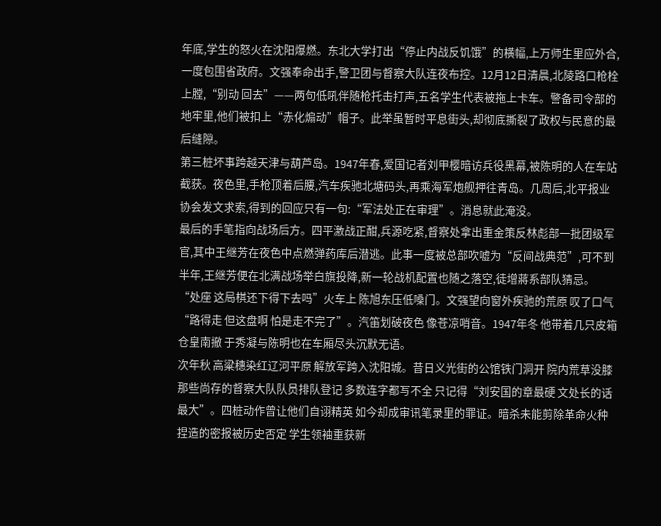年底,学生的怒火在沈阳爆燃。东北大学打出“停止内战反饥饿”的横幅,上万师生里应外合,一度包围省政府。文强奉命出手,警卫团与督察大队连夜布控。12月12日清晨,北陵路口枪栓上膛,“别动 回去”——两句低吼伴随枪托击打声,五名学生代表被拖上卡车。警备司令部的地牢里,他们被扣上“赤化煽动”帽子。此举虽暂时平息街头,却彻底撕裂了政权与民意的最后缝隙。
第三桩坏事跨越天津与葫芦岛。1947年春,爱国记者刘甲樱暗访兵役黑幕,被陈明的人在车站截获。夜色里,手枪顶着后腰,汽车疾驰北塘码头,再乘海军炮舰押往青岛。几周后,北平报业协会发文求索,得到的回应只有一句:“军法处正在审理”。消息就此淹没。
最后的手笔指向战场后方。四平激战正酣,兵源吃紧,督察处拿出重金策反林彪部一批团级军官,其中王继芳在夜色中点燃弹药库后潜逃。此事一度被总部吹嘘为“反间战典范”,可不到半年,王继芳便在北满战场举白旗投降,新一轮战机配置也随之落空,徒增蔣系部队猜忌。
“处座 这局棋还下得下去吗”火车上 陈旭东压低嗓门。文强望向窗外疾驰的荒原 叹了口气 “路得走 但这盘啊 怕是走不完了”。汽笛划破夜色 像苍凉哨音。1947年冬 他带着几只皮箱仓皇南撤 于秀凝与陈明也在车厢尽头沉默无语。
次年秋 高粱穗染红辽河平原 解放军跨入沈阳城。昔日义光街的公馆铁门洞开 院内荒草没膝 那些尚存的督察大队队员排队登记 多数连字都写不全 只记得“刘安国的章最硬 文处长的话最大”。四桩动作曾让他们自诩精英 如今却成审讯笔录里的罪证。暗杀未能剪除革命火种 捏造的密报被历史否定 学生领袖重获新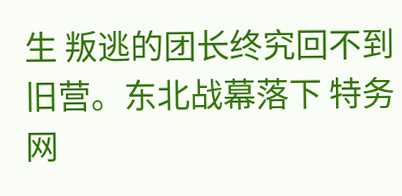生 叛逃的团长终究回不到旧营。东北战幕落下 特务网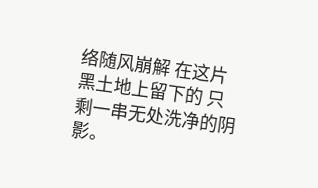络随风崩解 在这片黑土地上留下的 只剩一串无处洗净的阴影。